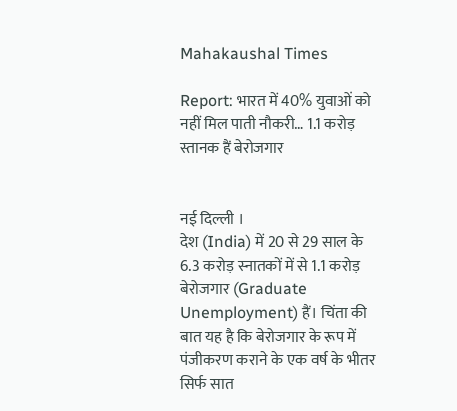Mahakaushal Times

Report: भारत में 40% युवाओं को नहीं मिल पाती नौकरी… 1.1 करोड़ स्तानक हैं बेरोजगार


नई दिल्ली ।
देश (India) में 20 से 29 साल के 6.3 करोड़ स्नातकों में से 1.1 करोड़ बेरोजगार (Graduate Unemployment) हैं। चिंता की बात यह है कि बेरोजगार के रूप में पंजीकरण कराने के एक वर्ष के भीतर सिर्फ सात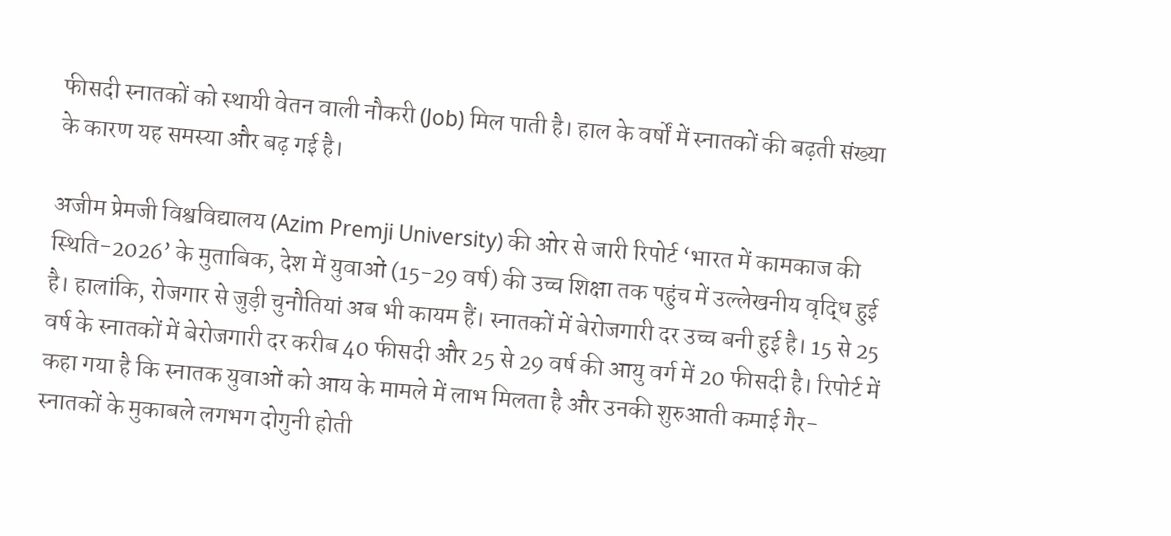फीसदी स्नातकों को स्थायी वेतन वाली नौकरी (Job) मिल पाती है। हाल के वर्षों में स्नातकों की बढ़ती संख्या के कारण यह समस्या और बढ़ गई है।

अजीम प्रेमजी विश्वविद्यालय (Azim Premji University) की ओर से जारी रिपोर्ट ‘भारत में कामकाज की स्थिति-2026’ के मुताबिक, देश में युवाओं (15-29 वर्ष) की उच्च शिक्षा तक पहुंच में उल्लेखनीय वृद्धि हुई है। हालांकि, रोजगार से जुड़ी चुनौतियां अब भी कायम हैं। स्नातकों में बेरोजगारी दर उच्च बनी हुई है। 15 से 25 वर्ष के स्नातकों में बेरोजगारी दर करीब 40 फीसदी और 25 से 29 वर्ष की आयु वर्ग में 20 फीसदी है। रिपोर्ट में कहा गया है कि स्नातक युवाओं को आय के मामले में लाभ मिलता है और उनकी शुरुआती कमाई गैर-स्नातकों के मुकाबले लगभग दोगुनी होती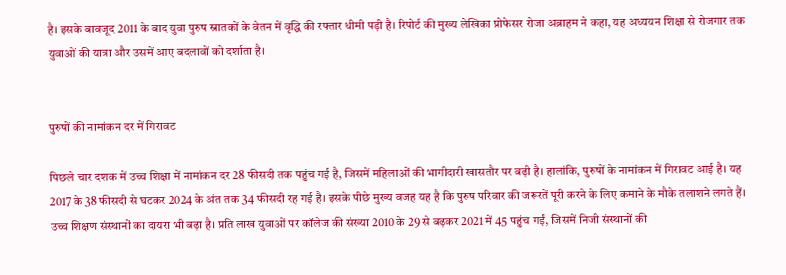है। इसके बावजूद 2011 के बाद युवा पुरुष स्नातकों के वेतन में वृद्धि की रफ्तार धीमी पड़ी है। रिपोर्ट की मुख्य लेखिका प्रोफेसर रोजा अब्राहम ने कहा, यह अध्ययन शिक्षा से रोजगार तक युवाओं की यात्रा और उसमें आए बदलावों को दर्शाता है।


पुरुषों की नामांकन दर में गिरावट

पिछले चार दशक में उच्च शिक्षा में नामांकन दर 28 फीसदी तक पहुंच गई है, जिसमें महिलाओं की भागीदारी खासतौर पर बढ़ी है। हालांकि, पुरुषों के नामांकन में गिरावट आई है। यह 2017 के 38 फीसदी से घटकर 2024 के अंत तक 34 फीसदी रह गई है। इसके पीछे मुख्य वजह यह है कि पुरुष परिवार की जरूरतें पूरी करने के लिए कमाने के मौके तलाशने लगते हैं। उच्च शिक्षण संस्थानों का दायरा भी बढ़ा है। प्रति लाख युवाओं पर कॉलेज की संख्या 2010 के 29 से बढ़कर 2021 में 45 पहुंच गईं, जिसमें निजी संस्थानों की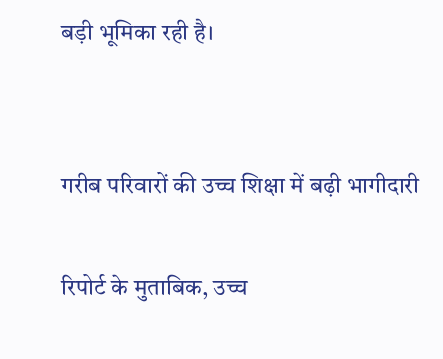बड़ी भूमिका रही है।


गरीब परिवारों की उच्च शिक्षा में बढ़ी भागीदारी

रिपोर्ट के मुताबिक, उच्च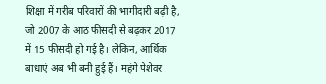शिक्षा में गरीब परिवारों की भागीदारी बढ़ी है, जो 2007 के आठ फीसदी से बढ़कर 2017 में 15 फीसदी हो गई है। लेकिन, आर्थिक बाधाएं अब भी बनी हुई हैं। महंगे पेशेवर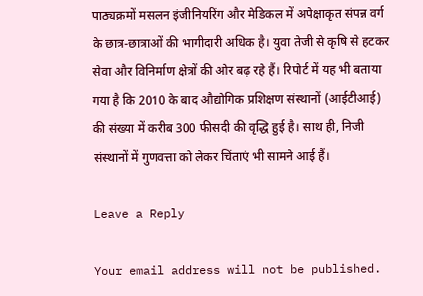पाठ्यक्रमों मसलन इंजीनियरिंग और मेडिकल में अपेक्षाकृत संपन्न वर्ग के छात्र-छात्राओं की भागीदारी अधिक है। युवा तेजी से कृषि से हटकर सेवा और विनिर्माण क्षेत्रों की ओर बढ़ रहे हैं। रिपोर्ट में यह भी बताया गया है कि 2010 के बाद औद्योगिक प्रशिक्षण संस्थानों (आईटीआई) की संख्या में करीब 300 फीसदी की वृद्धि हुई है। साथ ही, निजी संस्थानों में गुणवत्ता को लेकर चिंताएं भी सामने आई हैं।

Leave a Reply

Your email address will not be published.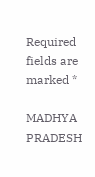Required fields are marked *

MADHYA PRADESH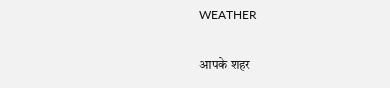WEATHER

आपके शहर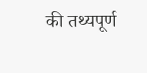की तथ्यपूर्ण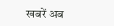खबरें अब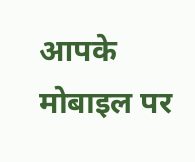आपके मोबाइल पर